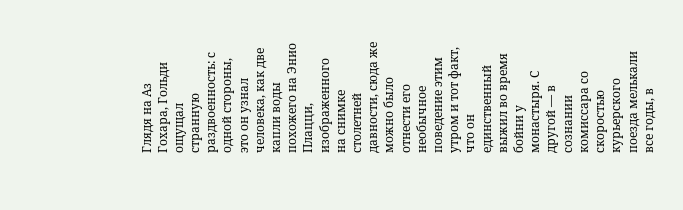Глядя на Аз Гохара, Гольди ощущал странную раздвоенность: с одной стороны, это он узнал человека, как две капли воды похожего на Энио Плацци, изображенного на снимке столетней давности, сюда же можно было отнести его необычное поведение этим утром и тот факт, что он единственный выжил во время бойни у монастыря. С другой — в сознании комиссара со скоростью курьерского поезда мелькали все годы, в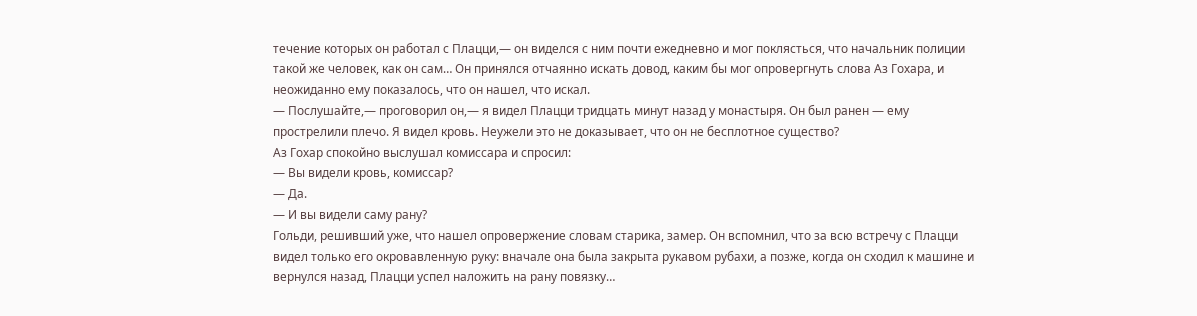течение которых он работал с Плацци,— он виделся с ним почти ежедневно и мог поклясться, что начальник полиции такой же человек, как он сам… Он принялся отчаянно искать довод, каким бы мог опровергнуть слова Аз Гохара, и неожиданно ему показалось, что он нашел, что искал.
— Послушайте,— проговорил он,— я видел Плацци тридцать минут назад у монастыря. Он был ранен — ему прострелили плечо. Я видел кровь. Неужели это не доказывает, что он не бесплотное существо?
Аз Гохар спокойно выслушал комиссара и спросил:
— Вы видели кровь, комиссар?
— Да.
— И вы видели саму рану?
Гольди, решивший уже, что нашел опровержение словам старика, замер. Он вспомнил, что за всю встречу с Плацци видел только его окровавленную руку: вначале она была закрыта рукавом рубахи, а позже, когда он сходил к машине и вернулся назад, Плацци успел наложить на рану повязку…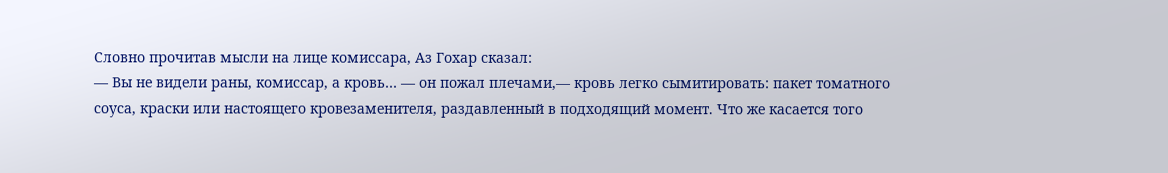Словно прочитав мысли на лице комиссара, Аз Гохар сказал:
— Вы не видели раны, комиссар, а кровь… — он пожал плечами,— кровь легко сымитировать: пакет томатного соуса, краски или настоящего кровезаменителя, раздавленный в подходящий момент. Что же касается того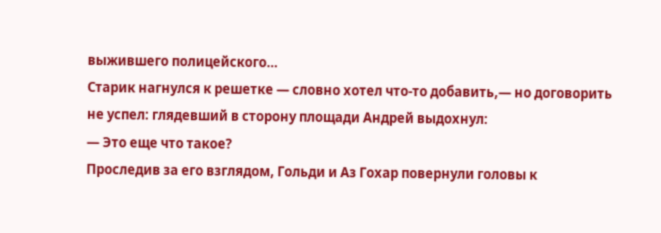выжившего полицейского…
Старик нагнулся к решетке — словно хотел что-то добавить,— но договорить не успел: глядевший в сторону площади Андрей выдохнул:
— Это еще что такое?
Проследив за его взглядом, Гольди и Аз Гохар повернули головы к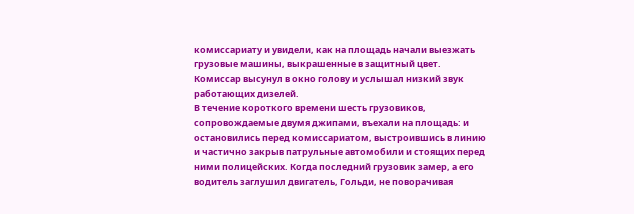комиссариату и увидели, как на площадь начали выезжать грузовые машины, выкрашенные в защитный цвет. Комиссар высунул в окно голову и услышал низкий звук работающих дизелей.
В течение короткого времени шесть грузовиков, сопровождаемые двумя джипами, въехали на площадь: и остановились перед комиссариатом, выстроившись в линию и частично закрыв патрульные автомобили и стоящих перед ними полицейских. Когда последний грузовик замер, а его водитель заглушил двигатель, Гольди, не поворачивая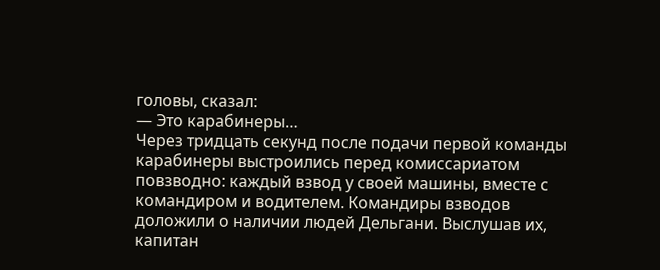головы, сказал:
— Это карабинеры…
Через тридцать секунд после подачи первой команды карабинеры выстроились перед комиссариатом повзводно: каждый взвод у своей машины, вместе с командиром и водителем. Командиры взводов доложили о наличии людей Дельгани. Выслушав их, капитан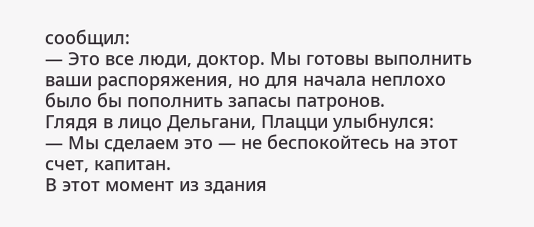сообщил:
— Это все люди, доктор. Мы готовы выполнить ваши распоряжения, но для начала неплохо было бы пополнить запасы патронов.
Глядя в лицо Дельгани, Плацци улыбнулся:
— Мы сделаем это — не беспокойтесь на этот счет, капитан.
В этот момент из здания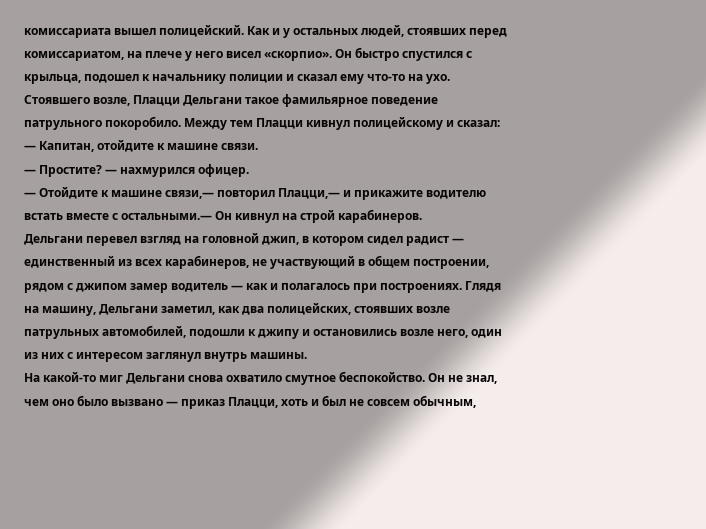комиссариата вышел полицейский. Как и у остальных людей, стоявших перед комиссариатом, на плече у него висел «скорпио». Он быстро спустился с крыльца, подошел к начальнику полиции и сказал ему что-то на ухо. Стоявшего возле, Плацци Дельгани такое фамильярное поведение патрульного покоробило. Между тем Плацци кивнул полицейскому и сказал:
— Капитан, отойдите к машине связи.
— Простите? — нахмурился офицер.
— Отойдите к машине связи,— повторил Плацци,— и прикажите водителю встать вместе с остальными.— Он кивнул на строй карабинеров.
Дельгани перевел взгляд на головной джип, в котором сидел радист — единственный из всех карабинеров, не участвующий в общем построении, рядом с джипом замер водитель — как и полагалось при построениях. Глядя на машину, Дельгани заметил, как два полицейских, стоявших возле патрульных автомобилей, подошли к джипу и остановились возле него, один из них с интересом заглянул внутрь машины.
На какой-то миг Дельгани снова охватило смутное беспокойство. Он не знал, чем оно было вызвано — приказ Плацци, хоть и был не совсем обычным,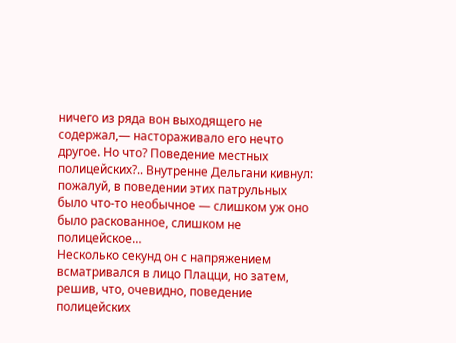ничего из ряда вон выходящего не содержал,— настораживало его нечто другое. Но что? Поведение местных полицейских?.. Внутренне Дельгани кивнул: пожалуй, в поведении этих патрульных было что-то необычное — слишком уж оно было раскованное, слишком не полицейское…
Несколько секунд он с напряжением всматривался в лицо Плацци, но затем, решив, что, очевидно, поведение полицейских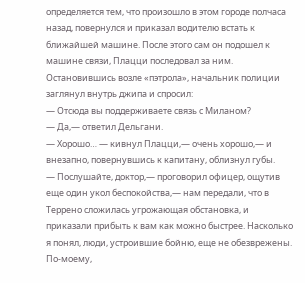определяется тем, что произошло в этом городе полчаса назад, повернулся и приказал водителю встать к ближайшей машине. После этого сам он подошел к машине связи, Плацци последовал за ним. Остановившись возле «пэтрола», начальник полиции заглянул внутрь джипа и спросил:
— Отсюда вы поддерживаете связь с Миланом?
— Да,— ответил Дельгани.
— Хорошо… — кивнул Плацци,— очень хорошо,— и внезапно, повернувшись к капитану, облизнул губы.
— Послушайте, доктор,— проговорил офицер, ощутив еще один укол беспокойства,— нам передали, что в Террено сложилась угрожающая обстановка, и приказали прибыть к вам как можно быстрее. Насколько я понял, люди, устроившие бойню, еще не обезврежены. По-моему,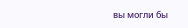вы могли бы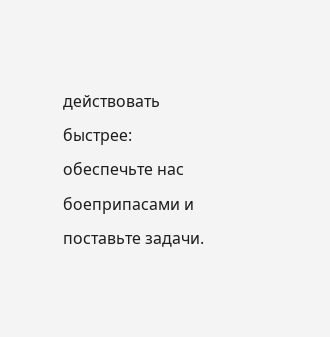действовать быстрее: обеспечьте нас боеприпасами и поставьте задачи.